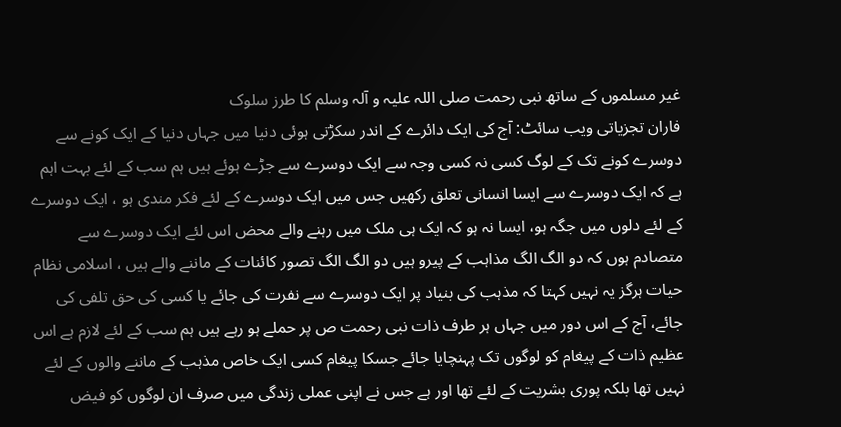غیر مسلموں کے ساتھ نبی رحمت صلی اللہ علیہ و آلہ وسلم کا طرز سلوک
فاران تجزیاتی ویب سائٹ: آج کی ایک دائرے کے اندر سکڑتی ہوئی دنیا میں جہاں دنیا کے ایک کونے سے دوسرے کونے تک کے لوگ کسی نہ کسی وجہ سے ایک دوسرے سے جڑے ہوئے ہیں ہم سب کے لئے بہت اہم ہے کہ ایک دوسرے سے ایسا انسانی تعلق رکھیں جس میں ایک دوسرے کے لئے فکر مندی ہو ، ایک دوسرے کے لئے دلوں میں جگہ ہو، ایسا نہ ہو کہ ایک ہی ملک میں رہنے والے محض اس لئے ایک دوسرے سے متصادم ہوں کہ دو الگ الگ مذاہب کے پیرو ہیں دو الگ الگ تصور کائنات کے ماننے والے ہیں ، اسلامی نظام حیات ہرگز یہ نہیں کہتا کہ مذہب کی بنیاد پر ایک دوسرے سے نفرت کی جائے یا کسی کی حق تلفی کی جائے، آج کے اس دور میں جہاں ہر طرف ذات نبی رحمت ص پر حملے ہو رہے ہیں ہم سب کے لئے لازم ہے اس عظیم ذات کے پیغام کو لوگوں تک پہنچایا جائے جسکا پیغام کسی ایک خاص مذہب کے ماننے والوں کے لئے نہیں تھا بلکہ پوری بشریت کے لئے تھا اور ہے جس نے اپنی عملی زندگی میں صرف ان لوگوں کو فیض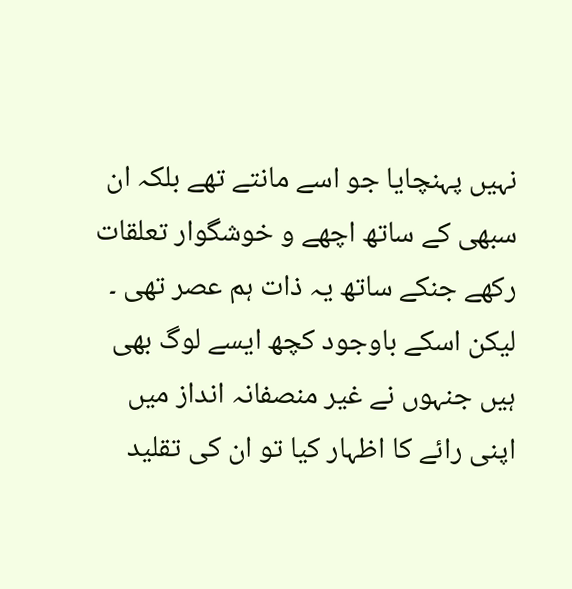نہیں پہنچایا جو اسے مانتے تھے بلکہ ان سبھی کے ساتھ اچھے و خوشگوار تعلقات رکھے جنکے ساتھ یہ ذات ہم عصر تھی ۔ لیکن اسکے باوجود کچھ ایسے لوگ بھی ہیں جنہوں نے غیر منصفانہ انداز میں اپنی رائے کا اظہار کیا تو ان کی تقلید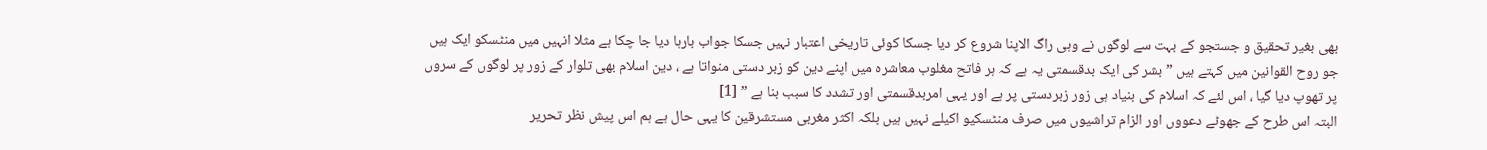بھی بغیر تحقیق و جستجو کے بہت سے لوگوں نے وہی راگ الاپنا شروع کر دیا جسکا کوئی تاریخی اعتبار نہیں جسکا جواب بارہا دیا جا چکا ہے مثلا انہیں میں منٹسکو ایک ہیں جو روح القوانین میں کہتے ہیں ” بشر کی ایک بدقسمتی یہ ہے کہ ہر فاتح مغلوب معاشرہ میں اپنے دین کو زبر دستی منواتا ہے ، دین اسلام بھی تلوار کے زور پر لوگوں کے سروں پر تھوپ دیا گیا ، اس لئے کہ اسلام کی بنیاد ہی زور زبردستی پر ہے اور یہی امربدقسمتی اور تشدد کا سبب بنا ہے ” [1]
البتہ اس طرح کے جھوٹے دعووں اور الزام تراشیوں میں صرف منٹسکیو اکیلے نہیں ہیں بلکہ اکثر مغربی مستشرقین کا یہی حال ہے ہم اس پیش نظر تحریر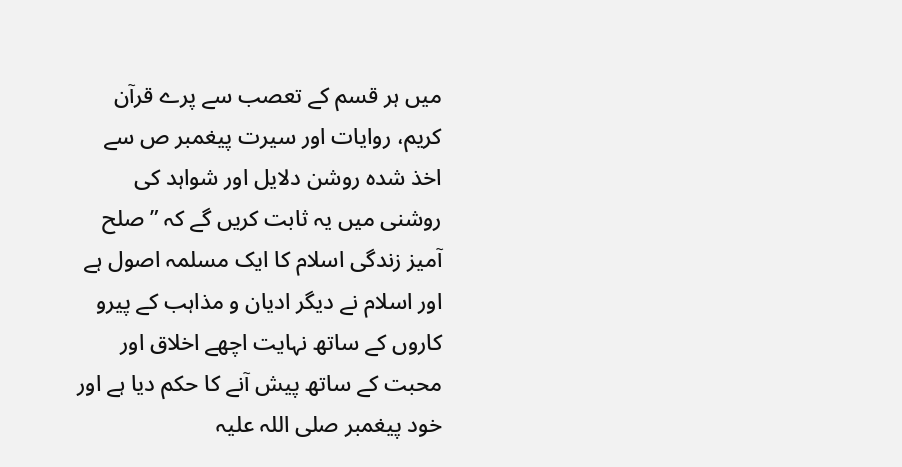میں ہر قسم کے تعصب سے پرے قرآن کریم، روایات اور سیرت پیغمبر ص سے اخذ شدہ روشن دلایل اور شواہد کی روشنی میں یہ ثابت کریں گے کہ ” صلح آمیز زندگی اسلام کا ایک مسلمہ اصول ہے اور اسلام نے دیگر ادیان و مذاہب کے پیرو کاروں کے ساتھ نہایت اچھے اخلاق اور محبت کے ساتھ پیش آنے کا حکم دیا ہے اور خود پیغمبر صلی اللہ علیہ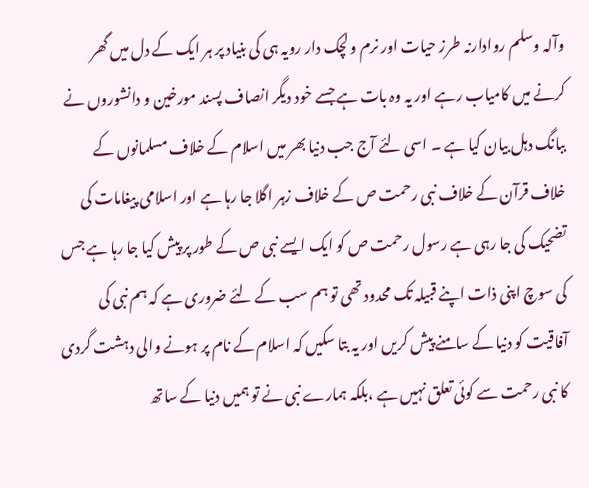وآلہ وسلم روادارنہ طرز حیات اور نرم و لچک دار رویہ ہی کی بنیاد پر ہر ایک کے دل میں گھر کرنے میں کامیاب رہے اور یہ وہ بات ہے جسے خود دیگر انصاف پسند مورخین و دانشوروں نے ببانگ دہل بیان کیا ہے ۔ اسی لئے آج جب دنیا بھر میں اسلام کے خلاف مسلمانوں کے خلاف قرآن کے خلاف نبی رحمت ص کے خلاف زہر اگلا جا رہا ہے اور اسلامی پیغامات کی تضحیک کی جا رہی ہے رسول رحمت ص کو ایک ایسے نبی ص کے طور پر پیش کیا جا رہا ہے جس کی سوچ اپنی ذات اپنے قبیلہ تک محدود تھی تو ہم سب کے لئے ضروری ہے کہ ہم نبی کی آفاقیت کو دنیا کے سامنے پیش کریں اور یہ بتا سکیں کہ اسلام کے نام پر ہونے والی دہشت گردی کا نبی رحمت سے کوئی تعلق نہیں ہے ،بلکہ ہمارے نبی نے تو ہمیں دنیا کے ساتھ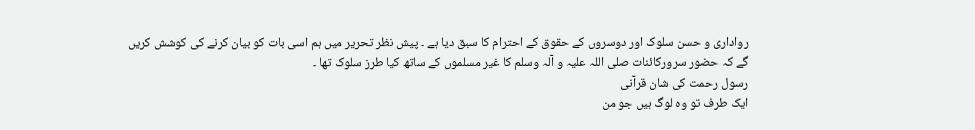رواداری و حسن سلوک اور دوسروں کے حقوق کے احترام کا سبق دیا ہے ۔ پیش نظر تحریر میں ہم اسی بات کو بیان کرنے کی کوشش کریں گے کہ حضور سرورکائنات صلی اللہ علیہ و آلہ وسلم کا غیر مسلموں کے ساتھ کیا طرز سلوک تھا ۔
رسول رحمت کی شان قرآنی
ایک طرف تو وہ لوگ ہیں جو من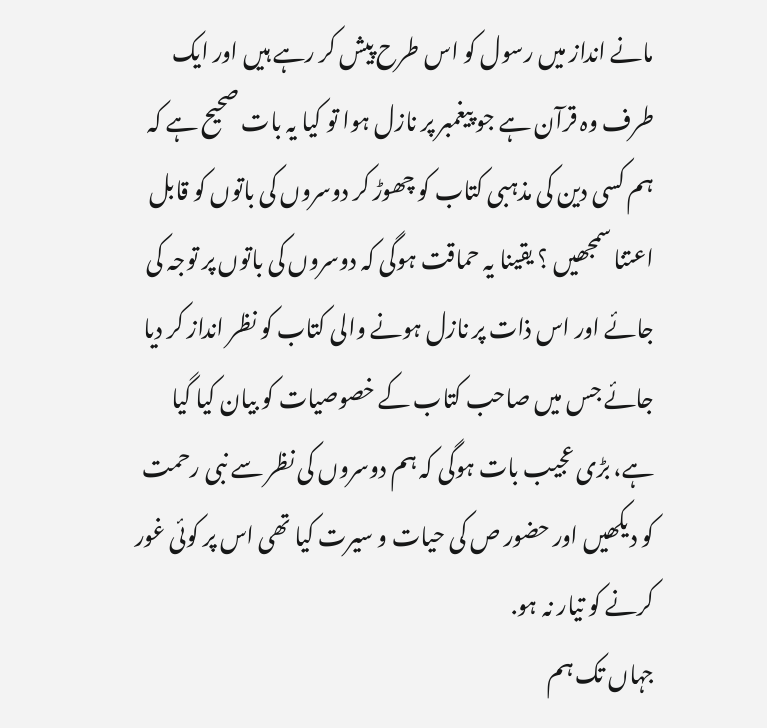مانے انداز میں رسول کو اس طرح پیش کر رہے ہیں اور ایک طرف وہ قرآن ہے جو پیغمبر پر نازل ہوا تو کیا یہ بات صحیح ہے کہ ہم کسی دین کی مذہبی کتاب کو چھوڑ کر دوسروں کی باتوں کو قابل اعتنا سمجھیں ؟ یقینا یہ حماقت ہوگی کہ دوسروں کی باتوں پر توجہ کی جائے اور اس ذات پر نازل ہونے والی کتاب کو نظر انداز کر دیا جائے جس میں صاحب کتاب کے خصوصیات کو بیان کیا گیا ہے، بڑی عجیب بات ہوگی کہ ہم دوسروں کی نظر سے نبی رحمت کو دیکھیں اور حضور ص کی حیات و سیرت کیا تھی اس پر کوئی غور کرنے کو تیار نہ ہو.
جہاں تک ہم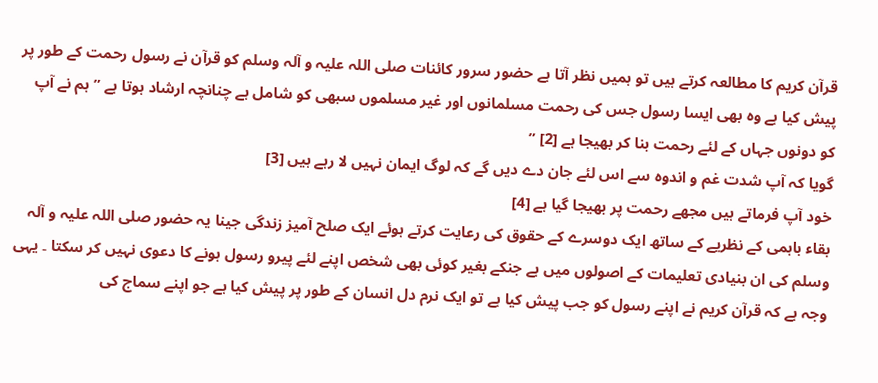قرآن کریم کا مطالعہ کرتے ہیں تو ہمیں نظر آتا ہے حضور سرور کائنات صلی اللہ علیہ و آلہ وسلم کو قرآن نے رسول رحمت کے طور پر پیش کیا ہے وہ بھی ایسا رسول جس کی رحمت مسلمانوں اور غیر مسلموں سبھی کو شامل ہے چنانچہ ارشاد ہوتا ہے ” ہم نے آپ کو دونوں جہاں کے لئے رحمت بنا کر بھیجا ہے [2] ”
گویا کہ آپ شدت غم و اندوہ سے اس لئے جان دے دیں گے کہ لوگ ایمان نہیں لا رہے ہیں [3]
خود آپ فرماتے ہیں مجھے رحمت پر بھیجا گیا ہے [4]
بقاء باہمی کے نظریے کے ساتھ ایک دوسرے کے حقوق کی رعایت کرتے ہوئے ایک صلح آمیز زندگی جینا یہ حضور صلی اللہ علیہ و آلہ وسلم کی ان بنیادی تعلیمات کے اصولوں میں ہے جنکے بغیر کوئی بھی شخص اپنے لئے پیرو رسول ہونے کا دعوی نہیں کر سکتا ۔ یہی وجہ ہے کہ قرآن کریم نے اپنے رسول کو جب پیش کیا ہے تو ایک نرم دل انسان کے طور پر پیش کیا ہے جو اپنے سماج کی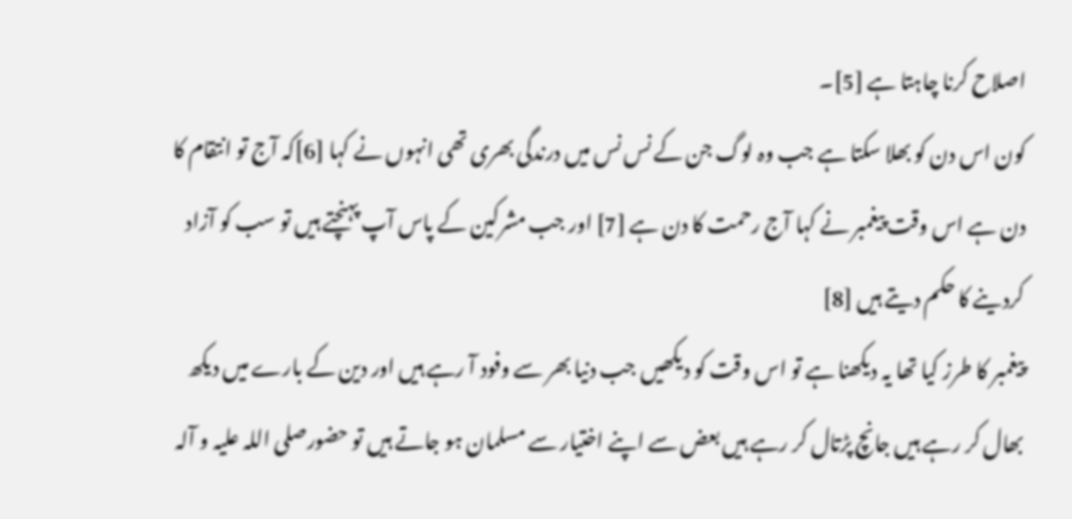اصلاح کرنا چاہتا ہے [5]۔
کون اس دن کو بھلا سکتا ہے جب وہ لوگ جن کے نس نس میں درندگی بھری تھی انہوں نے کہا [6]کہ آج تو انتقام کا دن ہے اس وقت پیغمبر نے کہا آج رحمت کا دن ہے [7] اور جب مشرکین کے پاس آپ پہنچتے ہیں تو سب کو آزاد کردینے کا حکم دیتے ہیں [8]
پیغمبر کا طرز کیا تھا یہ دیکھنا ہے تو اس وقت کو دیکھیں جب دنیا بھر سے وفود آ رہے ہیں اور دین کے بارے میں دیکھ بھال کر رہے ہیں جانچ پڑتال کر رہے ہیں بعض سے اپنے اختیار سے مسلمان ہو جاتے ہیں تو حضورصلی اللہ علیہ و آلہ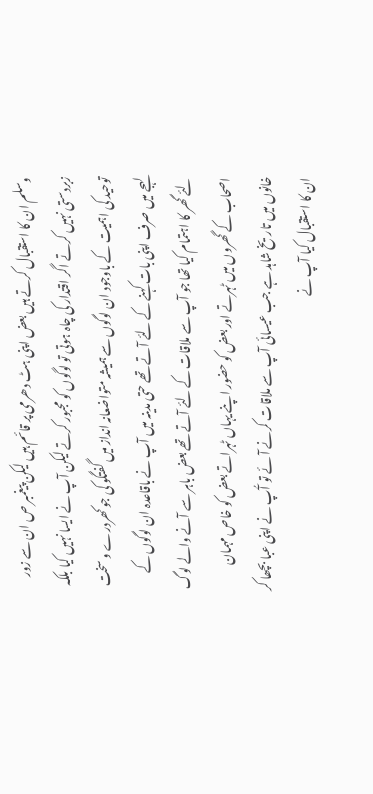وسلم ان کا استقبال کرتے ہیں بعض اپنی ہٹ دھرمی پر قائم ہیں لیکن پیغمبر ص ان سے زور زبردستی نہیں کرتے اگر اقتدار کی چاہ ہوتی تو لوگوں کو مجبور کرتے لیکن آپ نے ایسا نہیں کیا بلکہ توحید کی اہمیت کے باوجود ان لوگوں سے ہمیشہ متواضعانہ انداز میں گفتگو کی جو کھردرے و سخت لہجے میں صرف اپنی بات کہنے کے لئے آتے تھے حتی مدینہ میں آپ نے باقاعدہ ان لوگوں کے لئے گھر کا اہتمام کیا تھا جو آپ سے ملاقات کے لئے آتے تھے بعض باہر سے آنے والے لوگ اصحاب کے گھروں میں ٹہرتے اور بعض کو حضور اپنے یہاں ٹہراتے بعض کو خاص مہمان خانوں میں تاریخ شاہد ہے جب عیسائی آپ سے ملاقات کرنے آئے تو آُپ نے اپنی عبا بچھا کر ان کا استقبال کیا آپ نے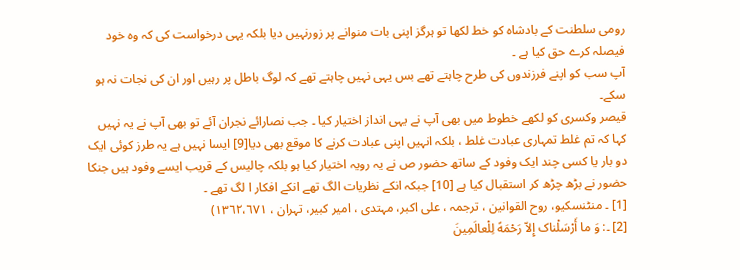رومی سلطنت کے بادشاہ کو خط لکھا تو ہرگز اپنی بات منوانے پر زورنہیں دیا بلکہ یہی درخواست کی کہ وہ خود فیصلہ کرے حق کیا ہے ۔
آپ سب کو اپنے فرزندوں کی طرح چاہتے تھے بس یہی نہیں چاہتے تھے کہ لوگ باطل پر رہیں اور ان کی نجات نہ ہو سکے۔
قیصر وکسری کو لکھے خطوط میں بھی آپ نے یہی انداز اختیار کیا ۔ جب نصارائے نجران آئے تو بھی آپ نے یہ نہیں کہا کہ تم غلط تمہاری عبادت غلط ، بلکہ انہیں اپنی عبادت کرنے کا موقع بھی دیا[9] ایسا نہیں ہے یہ طرز کوئی ایک دو بار یا کسی چند ایک وفود کے ساتھ حضور ص نے یہ رویہ اختیار کیا ہو بلکہ چالیس کے قریب ایسے وفود ہیں جنکا حضور نے بڑھ چڑھ کر استقبال کیا ہے [10] جبکہ انکے نظریات الگ تھے انکے افکار ا لگ تھے ۔
[1] ۔ منٹنسکیو، روح القوانین ، ترجمہ ، علی اکبر، مہتدی ، امیر کبیر، تہران ، ١٣٦٢،٦٧١)
[2] ۔: وَ ما أَرْسَلْناک إِلاّ رَحْمَهً لِلْعالَمِینَ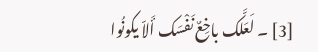[3] ۔ لَعَلَّک باخِعٌ نَفْسَک أَلاّ یکونُوا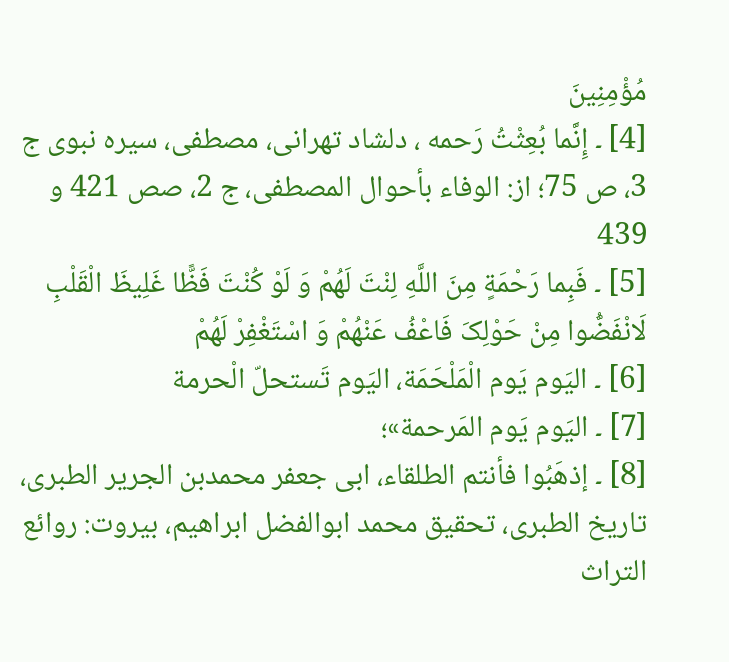مُؤْمِنِینَ
[4] ۔ إِنَّما بُعِثْتُ رَحمه ، دلشاد تهرانی، مصطفی، سیره نبوی ج 3، ص 75؛ از: الوفاء بأحوال المصطفی، ج 2، صص 421 و 439
[5] ۔ فَبِما رَحْمَةٍ مِنَ اللَّهِ لِنْتَ لَهُمْ وَ لَوْ کُنْتَ فَظًّا غَلِیظَ الْقَلْبِ لَانْفَضُّوا مِنْ حَوْلِکَ فَاعْفُ عَنْهُمْ وَ اسْتَغْفِرْ لَهُمْ
[6] ۔ الیَوم یَوم الْمَلْحَمَة، الیَوم تَستحلّ الْحرمة
[7] ۔ الیَوم یَوم المَرحمة»؛
[8] ۔ إذهَبُوا فأنتم الطلقاء، ابی جعفر محمدبن الجریر الطبری، تاریخ الطبری، تحقیق محمد ابوالفضل ابراهیم، بیروت: روائع التراث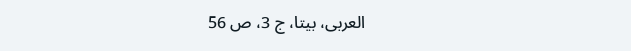العربی، بیتا، ج 3، ص 56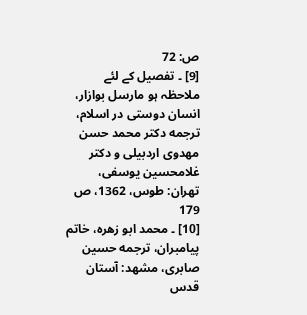ص: 72
[9] ۔ تفصیل کے لئے ملاحظہ ہو مارسل بوازار، انسان دوستی در اسلام، ترجمه دکتر محمد حسن مهدوی اردبیلی و دکتر غلامحسین یوسفی، تهران: طوس، 1362، ص 179
[10] ۔ محمد ابو زهره، خاتم پیامبران، ترجمه حسین صابری، مشهد: آستان قدس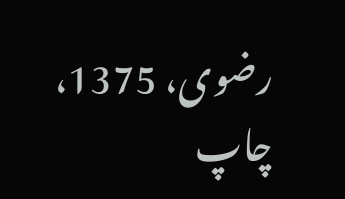رضوی، 1375، چاپ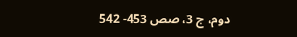دوم، ج 3، صص 453- 542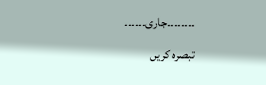۔۔۔۔۔۔۔۔جاری۔۔۔۔۔۔
تبصرہ کریں